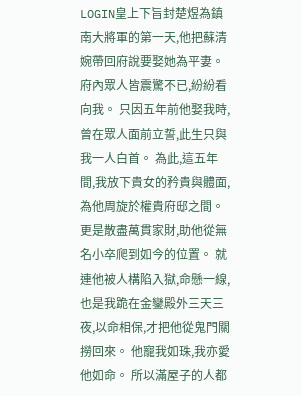LOGIN皇上下旨封楚煜為鎮南大將軍的第一天,他把蘇清婉帶回府說要娶她為平妻。 府內眾人皆震驚不已,紛紛看向我。 只因五年前他娶我時,曾在眾人面前立誓,此生只與我一人白首。 為此,這五年間,我放下貴女的矜貴與體面,為他周旋於權貴府邸之間。 更是散盡萬貫家財,助他從無名小卒爬到如今的位置。 就連他被人構陷入獄,命懸一線,也是我跪在金鑾殿外三天三夜,以命相保,才把他從鬼門關撈回來。 他寵我如珠,我亦愛他如命。 所以滿屋子的人都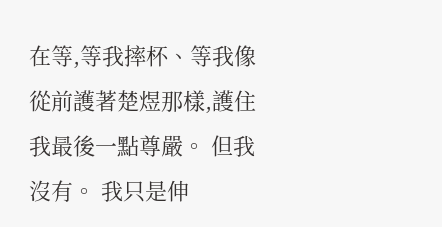在等,等我摔杯、等我像從前護著楚煜那樣,護住我最後一點尊嚴。 但我沒有。 我只是伸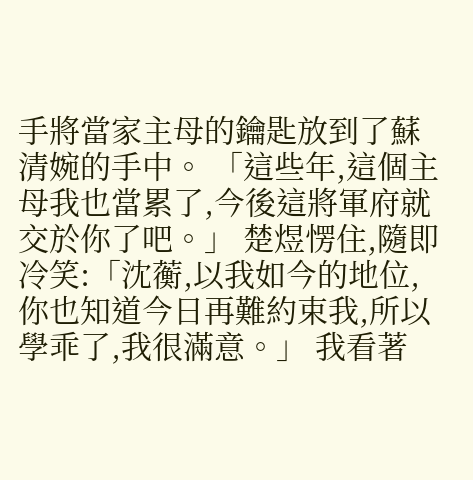手將當家主母的鑰匙放到了蘇清婉的手中。 「這些年,這個主母我也當累了,今後這將軍府就交於你了吧。」 楚煜愣住,隨即冷笑:「沈蘅,以我如今的地位,你也知道今日再難約束我,所以學乖了,我很滿意。」 我看著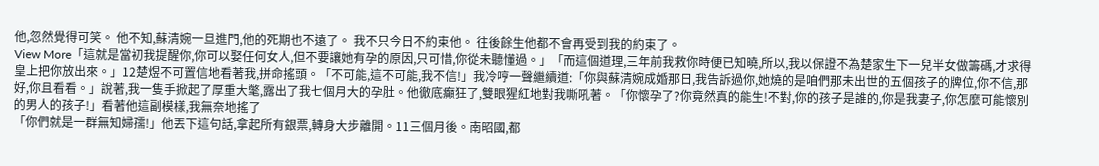他,忽然覺得可笑。 他不知,蘇清婉一旦進門,他的死期也不遠了。 我不只今日不約束他。 往後餘生他都不會再受到我的約束了。
View More「這就是當初我提醒你,你可以娶任何女人,但不要讓她有孕的原因,只可惜,你從未聽懂過。」「而這個道理,三年前我救你時便已知曉,所以,我以保證不為楚家生下一兒半女做籌碼,才求得皇上把你放出來。」12楚煜不可置信地看著我,拼命搖頭。「不可能,這不可能,我不信!」我冷哼一聲繼續道:「你與蘇清婉成婚那日,我告訴過你,她燒的是咱們那未出世的五個孩子的牌位,你不信,那好,你且看看。」說著,我一隻手掀起了厚重大氅,露出了我七個月大的孕肚。他徹底癲狂了,雙眼猩紅地對我嘶吼著。「你懷孕了?你竟然真的能生!不對,你的孩子是誰的,你是我妻子,你怎麼可能懷別的男人的孩子!」看著他這副模樣,我無奈地搖了
「你們就是一群無知婦孺!」他丟下這句話,拿起所有銀票,轉身大步離開。11三個月後。南昭國,都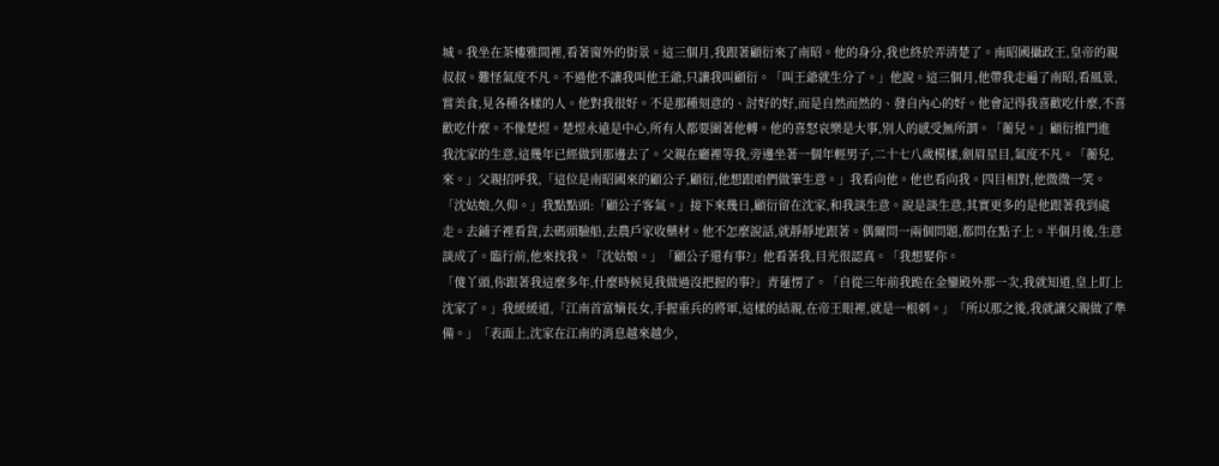城。我坐在茶樓雅間裡,看著窗外的街景。這三個月,我跟著顧衍來了南昭。他的身分,我也終於弄清楚了。南昭國攝政王,皇帝的親叔叔。難怪氣度不凡。不過他不讓我叫他王爺,只讓我叫顧衍。「叫王爺就生分了。」他說。這三個月,他帶我走遍了南昭,看風景,嘗美食,見各種各樣的人。他對我很好。不是那種刻意的、討好的好,而是自然而然的、發自內心的好。他會記得我喜歡吃什麼,不喜歡吃什麼。不像楚煜。楚煜永遠是中心,所有人都要圍著他轉。他的喜怒哀樂是大事,別人的感受無所謂。「蘅兒。」顧衍推門進
我沈家的生意,這幾年已經做到那邊去了。父親在廳裡等我,旁邊坐著一個年輕男子,二十七八歲模樣,劍眉星目,氣度不凡。「蘅兒,來。」父親招呼我,「這位是南昭國來的顧公子,顧衍,他想跟咱們做筆生意。」我看向他。他也看向我。四目相對,他微微一笑。「沈姑娘,久仰。」我點點頭:「顧公子客氣。」接下來幾日,顧衍留在沈家,和我談生意。說是談生意,其實更多的是他跟著我到處走。去鋪子裡看貨,去碼頭驗船,去農戶家收藥材。他不怎麼說話,就靜靜地跟著。偶爾問一兩個問題,都問在點子上。半個月後,生意談成了。臨行前,他來找我。「沈姑娘。」「顧公子還有事?」他看著我,目光很認真。「我想娶你。
「傻丫頭,你跟著我這麼多年,什麼時候見我做過沒把握的事?」青蓮愣了。「自從三年前我跪在金鑾殿外那一次,我就知道,皇上盯上沈家了。」我緩緩道,「江南首富嫡長女,手握重兵的將軍,這樣的結親,在帝王眼裡,就是一根刺。」「所以那之後,我就讓父親做了準備。」「表面上,沈家在江南的消息越來越少,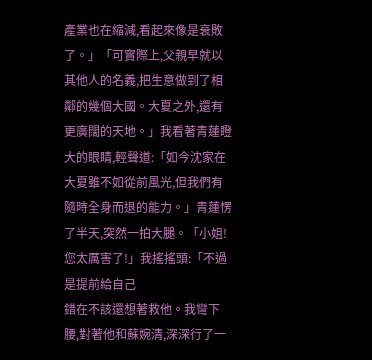產業也在縮減,看起來像是衰敗了。」「可實際上,父親早就以其他人的名義,把生意做到了相鄰的幾個大國。大夏之外,還有更廣闊的天地。」我看著青蓮瞪大的眼睛,輕聲道:「如今沈家在大夏雖不如從前風光,但我們有隨時全身而退的能力。」青蓮愣了半天,突然一拍大腿。「小姐!您太厲害了!」我搖搖頭:「不過是提前給自己
錯在不該還想著救他。我彎下腰,對著他和蘇婉清,深深行了一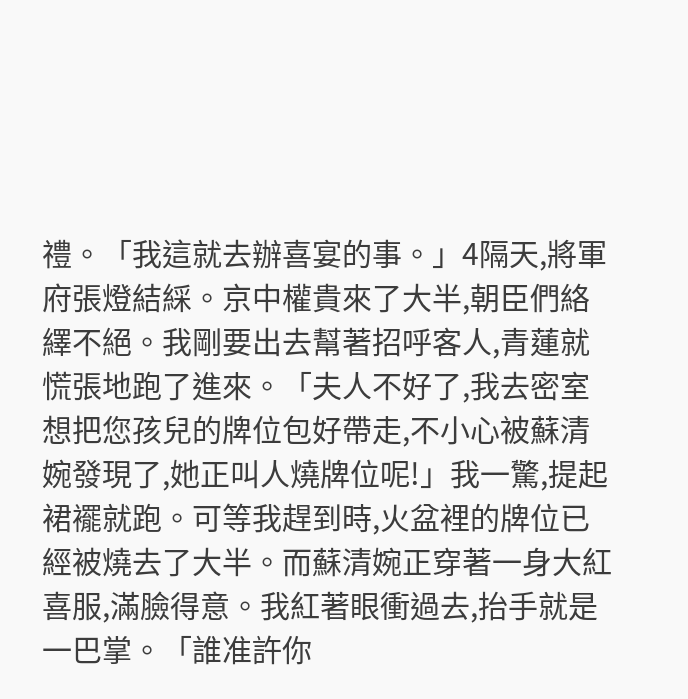禮。「我這就去辦喜宴的事。」4隔天,將軍府張燈結綵。京中權貴來了大半,朝臣們絡繹不絕。我剛要出去幫著招呼客人,青蓮就慌張地跑了進來。「夫人不好了,我去密室想把您孩兒的牌位包好帶走,不小心被蘇清婉發現了,她正叫人燒牌位呢!」我一驚,提起裙襬就跑。可等我趕到時,火盆裡的牌位已經被燒去了大半。而蘇清婉正穿著一身大紅喜服,滿臉得意。我紅著眼衝過去,抬手就是一巴掌。「誰准許你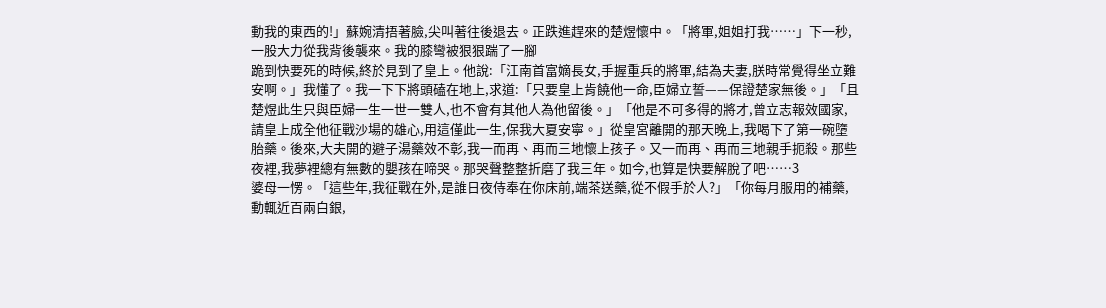動我的東西的!」蘇婉清捂著臉,尖叫著往後退去。正跌進趕來的楚煜懷中。「將軍,姐姐打我……」下一秒,一股大力從我背後襲來。我的膝彎被狠狠踹了一腳
跪到快要死的時候,終於見到了皇上。他說:「江南首富嫡長女,手握重兵的將軍,結為夫妻,朕時常覺得坐立難安啊。」我懂了。我一下下將頭磕在地上,求道:「只要皇上肯饒他一命,臣婦立誓——保證楚家無後。」「且楚煜此生只與臣婦一生一世一雙人,也不會有其他人為他留後。」「他是不可多得的將才,曾立志報效國家,請皇上成全他征戰沙場的雄心,用這僅此一生,保我大夏安寧。」從皇宮離開的那天晚上,我喝下了第一碗墮胎藥。後來,大夫開的避子湯藥效不彰,我一而再、再而三地懷上孩子。又一而再、再而三地親手扼殺。那些夜裡,我夢裡總有無數的嬰孩在啼哭。那哭聲整整折磨了我三年。如今,也算是快要解脫了吧……3
婆母一愣。「這些年,我征戰在外,是誰日夜侍奉在你床前,端茶送藥,從不假手於人?」「你每月服用的補藥,動輒近百兩白銀,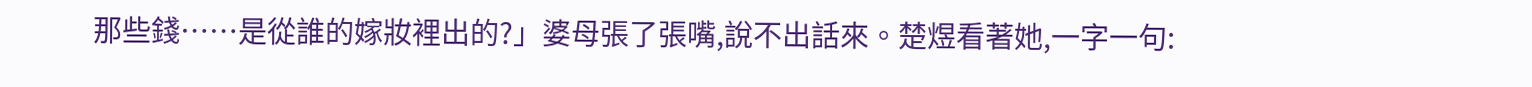那些錢……是從誰的嫁妝裡出的?」婆母張了張嘴,說不出話來。楚煜看著她,一字一句: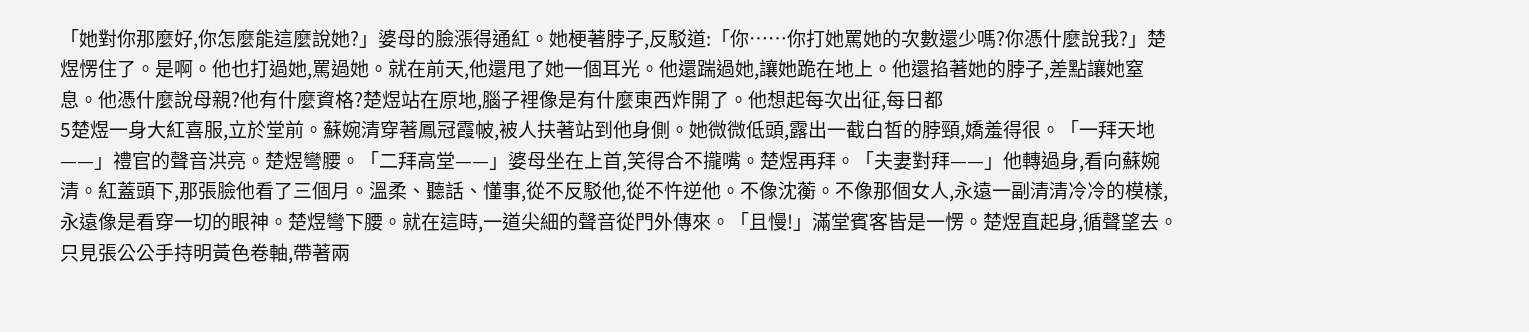「她對你那麼好,你怎麼能這麼說她?」婆母的臉漲得通紅。她梗著脖子,反駁道:「你……你打她罵她的次數還少嗎?你憑什麼說我?」楚煜愣住了。是啊。他也打過她,罵過她。就在前天,他還甩了她一個耳光。他還踹過她,讓她跪在地上。他還掐著她的脖子,差點讓她窒息。他憑什麼說母親?他有什麼資格?楚煜站在原地,腦子裡像是有什麼東西炸開了。他想起每次出征,每日都
5楚煜一身大紅喜服,立於堂前。蘇婉清穿著鳳冠霞帔,被人扶著站到他身側。她微微低頭,露出一截白皙的脖頸,嬌羞得很。「一拜天地——」禮官的聲音洪亮。楚煜彎腰。「二拜高堂——」婆母坐在上首,笑得合不攏嘴。楚煜再拜。「夫妻對拜——」他轉過身,看向蘇婉清。紅蓋頭下,那張臉他看了三個月。溫柔、聽話、懂事,從不反駁他,從不忤逆他。不像沈蘅。不像那個女人,永遠一副清清冷冷的模樣,永遠像是看穿一切的眼神。楚煜彎下腰。就在這時,一道尖細的聲音從門外傳來。「且慢!」滿堂賓客皆是一愣。楚煜直起身,循聲望去。只見張公公手持明黃色卷軸,帶著兩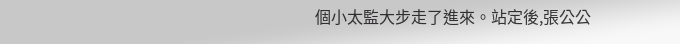個小太監大步走了進來。站定後,張公公